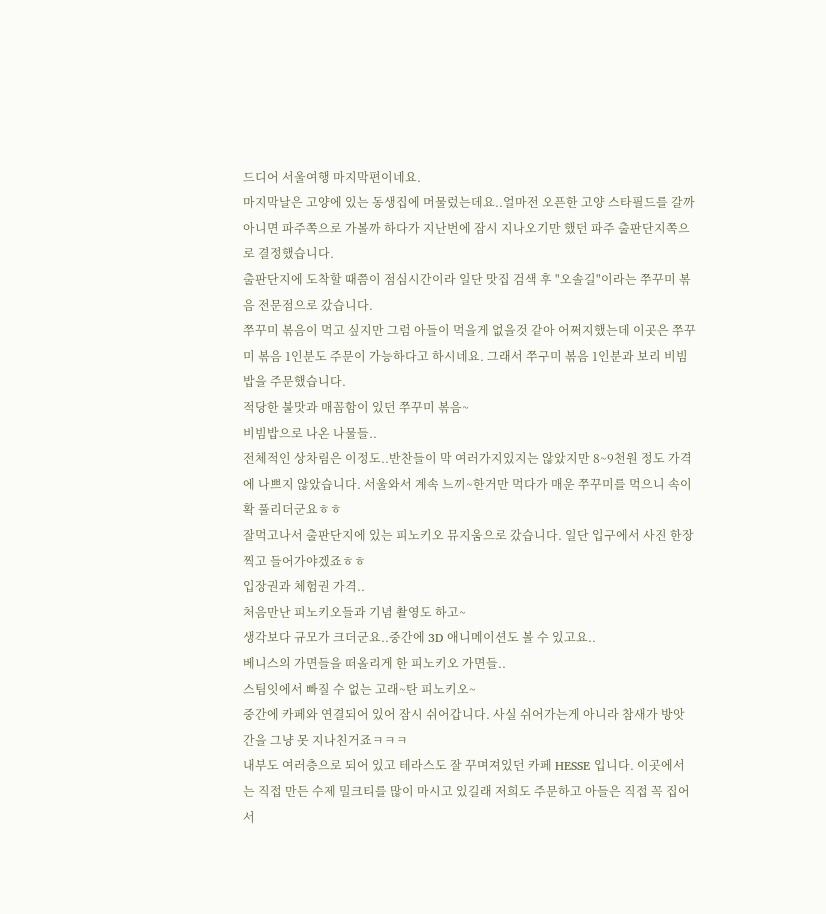드디어 서울여행 마지막편이네요.
마지막날은 고양에 있는 동생집에 머물렀는데요..얼마전 오픈한 고양 스타필드를 갈까 아니면 파주쪽으로 가볼까 하다가 지난번에 잠시 지나오기만 했던 파주 출판단지쪽으로 결정했습니다.
출판단지에 도착할 때쯤이 점심시간이라 일단 맛집 검색 후 "오솔길"이라는 쭈꾸미 볶음 전문점으로 갔습니다.
쭈꾸미 볶음이 먹고 싶지만 그럼 아들이 먹을게 없을것 같아 어쩌지했는데 이곳은 쭈꾸미 볶음 1인분도 주문이 가능하다고 하시네요. 그래서 쭈구미 볶음 1인분과 보리 비빔밥을 주문했습니다.
적당한 불맛과 매꼼함이 있던 쭈꾸미 볶음~
비빔밥으로 나온 나물들..
전체적인 상차림은 이정도..반찬들이 막 여러가지있지는 않았지만 8~9천원 정도 가격에 나쁘지 않았습니다. 서울와서 계속 느끼~한거만 먹다가 매운 쭈꾸미를 먹으니 속이 확 풀리더군요ㅎㅎ
잘먹고나서 출판단지에 있는 피노키오 뮤지움으로 갔습니다. 일단 입구에서 사진 한장 찍고 들어가야겠죠ㅎㅎ
입장권과 체험권 가격..
처음만난 피노키오들과 기념 촬영도 하고~
생각보다 규모가 크더군요..중간에 3D 애니메이션도 볼 수 있고요..
베니스의 가면들을 떠올리게 한 피노키오 가면들..
스팀잇에서 빠질 수 없는 고래~탄 피노키오~
중간에 카페와 연결되어 있어 잠시 쉬어갑니다. 사실 쉬어가는게 아니라 참새가 방앗간을 그냥 못 지나친거죠ㅋㅋㅋ
내부도 여러층으로 되어 있고 테라스도 잘 꾸며져있던 카페 HESSE 입니다. 이곳에서는 직접 만든 수제 밀크티를 많이 마시고 있길래 저희도 주문하고 아들은 직접 꼭 집어서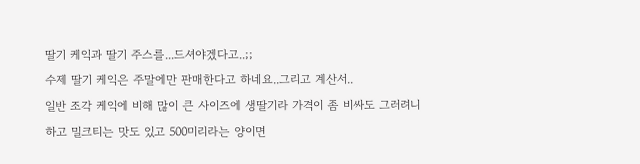딸기 케익과 딸기 주스를...드셔야겠다고..;;
수제 딸기 케익은 주말에만 판매한다고 하네요..그리고 계산서..
일반 조각 케익에 비해 많이 큰 사이즈에 생딸기라 가격이 좀 비싸도 그러려니하고 밀크티는 맛도 있고 500미리라는 양이면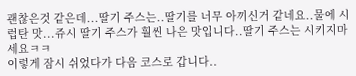괜찮은것 같은데...딸기 주스는..딸기를 너무 아끼신거 같네요..물에 시럽탄 맛...쥬시 딸기 주스가 훨씬 나은 맛입니다..딸기 주스는 시키지마세요ㅋㅋ
이렇게 잠시 쉬었다가 다음 코스로 갑니다..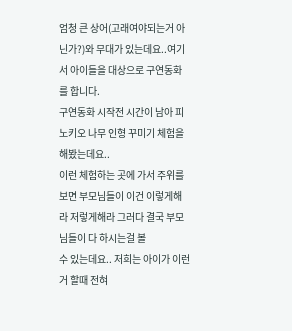엄청 큰 상어(고래여야되는거 아닌가?)와 무대가 있는데요..여기서 아이들을 대상으로 구연동화를 합니다.
구연동화 시작전 시간이 남아 피노키오 나무 인형 꾸미기 체험을 해봤는데요..
이런 체험하는 곳에 가서 주위를 보면 부모님들이 이건 이렇게해라 저렇게해라 그러다 결국 부모님들이 다 하시는걸 볼
수 있는데요.. 저희는 아이가 이런거 할때 전혀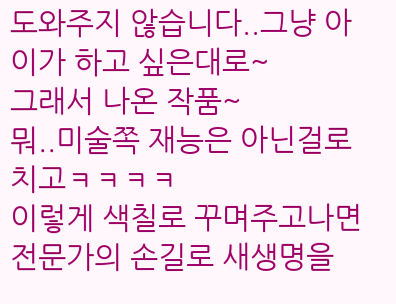도와주지 않습니다..그냥 아이가 하고 싶은대로~
그래서 나온 작품~
뭐..미술쪽 재능은 아닌걸로 치고ㅋㅋㅋㅋ
이렇게 색칠로 꾸며주고나면 전문가의 손길로 새생명을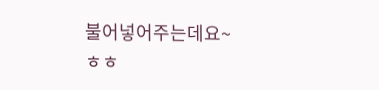불어넣어주는데요~
ㅎㅎ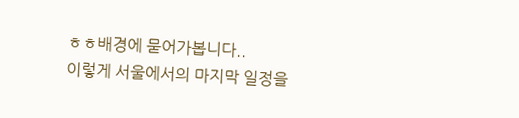ㅎㅎ배경에 묻어가봅니다..
이렇게 서울에서의 마지막 일정을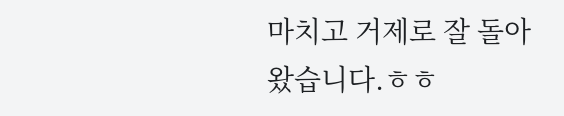마치고 거제로 잘 돌아왔습니다.ㅎㅎ